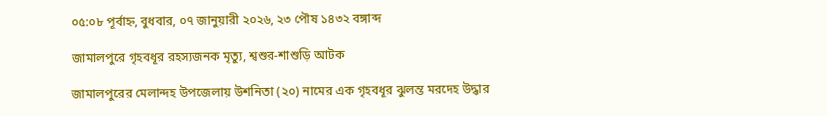০৫:০৮ পূর্বাহ্ন, বুধবার, ০৭ জানুয়ারী ২০২৬, ২৩ পৌষ ১৪৩২ বঙ্গাব্দ

জামালপুরে গৃহবধূর রহস্যজনক মৃত্যু, শ্বশুর-শাশুড়ি আটক

জামালপুরের মেলান্দহ উপজেলায় উশনিতা (২০) নামের এক গৃহবধূর ঝুলন্ত মরদেহ উদ্ধার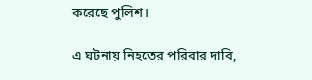করেছে পুলিশ।

এ ঘটনায় নিহতের পরিবার দাবি,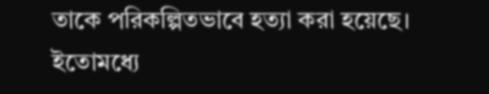তাকে পরিকল্পিতভাবে হত্যা করা হয়েছে। ইতোমধ্যে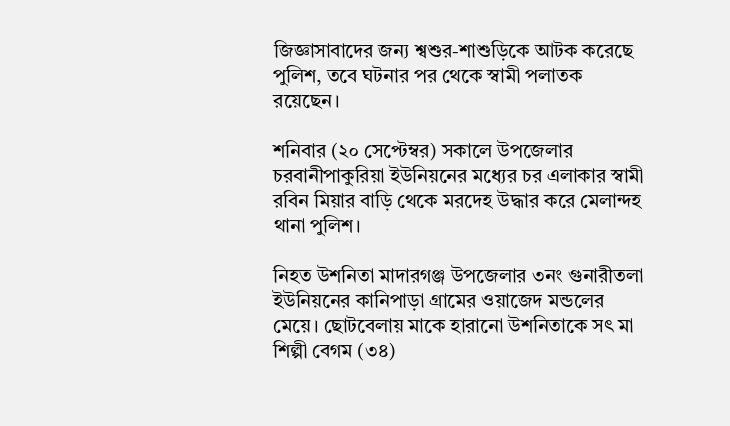জিজ্ঞাসাবাদের জন্য শ্বশুর-শাশুড়িকে আটক করেছে পুলিশ, তবে ঘটনার পর থেকে স্বামী পলাতক রয়েছেন।

শনিবার (২০ সেপ্টেম্বর) সকালে উপজেলার চরবানীপাকুরিয়া ইউনিয়নের মধ্যের চর এলাকার স্বামী রবিন মিয়ার বাড়ি থেকে মরদেহ উদ্ধার করে মেলান্দহ থানা পুলিশ।

নিহত উশনিতা মাদারগঞ্জ উপজেলার ৩নং গুনারীতলা ইউনিয়নের কানিপাড়া গ্রামের ওয়াজেদ মন্ডলের মেয়ে। ছোটবেলায় মাকে হারানো উশনিতাকে সৎ মা শিল্পী বেগম (৩৪)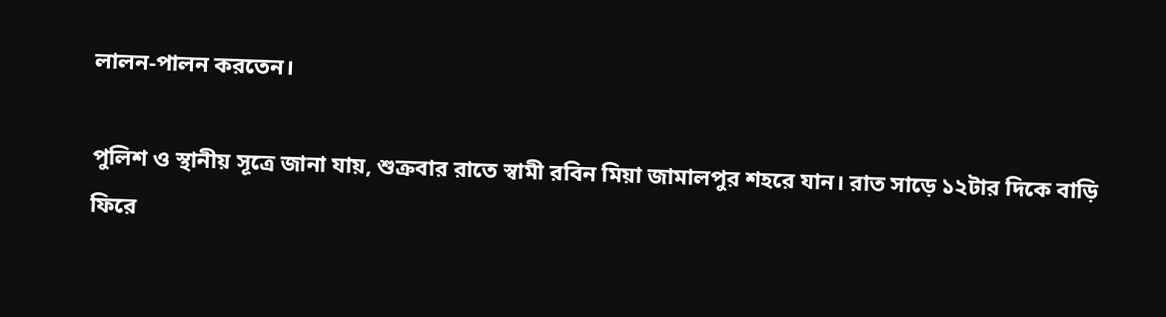লালন-পালন করতেন।

পুলিশ ও স্থানীয় সূত্রে জানা যায়, শুক্রবার রাতে স্বামী রবিন মিয়া জামালপুর শহরে যান। রাত সাড়ে ১২টার দিকে বাড়ি ফিরে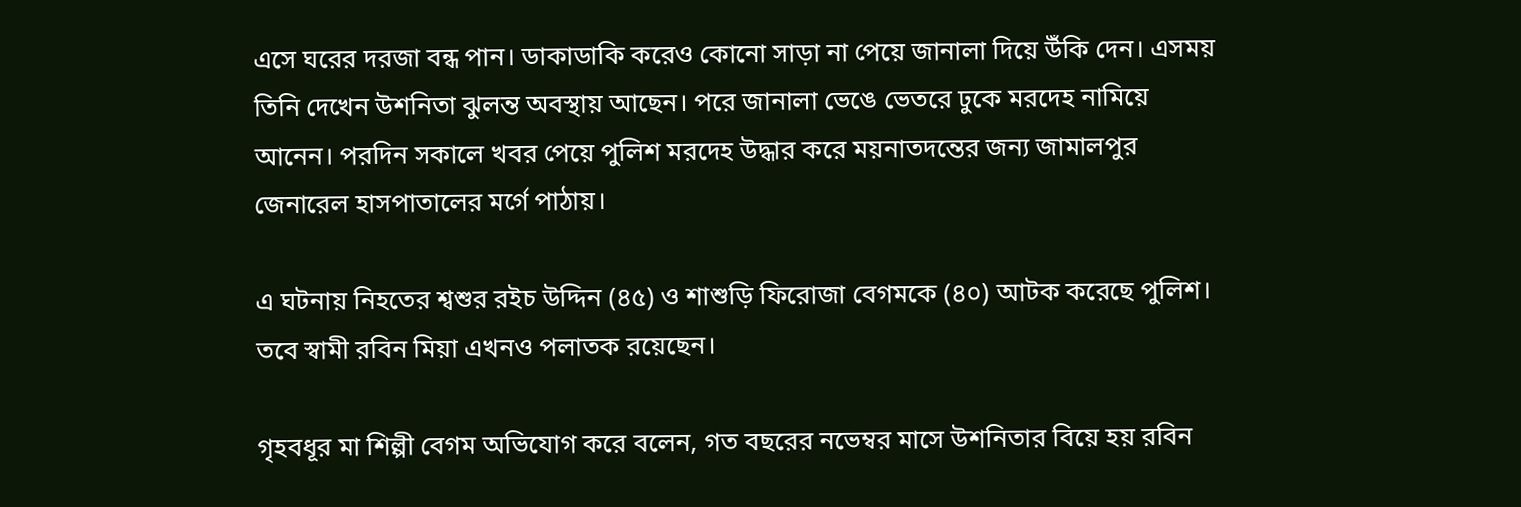এসে ঘরের দরজা বন্ধ পান। ডাকাডাকি করেও কোনো সাড়া না পেয়ে জানালা দিয়ে উঁকি দেন। এসময় তিনি দেখেন উশনিতা ঝুলন্ত অবস্থায় আছেন। পরে জানালা ভেঙে ভেতরে ঢুকে মরদেহ নামিয়ে আনেন। পরদিন সকালে খবর পেয়ে পুলিশ মরদেহ উদ্ধার করে ময়নাতদন্তের জন্য জামালপুর জেনারেল হাসপাতালের মর্গে পাঠায়।

এ ঘটনায় নিহতের শ্বশুর রইচ উদ্দিন (৪৫) ও শাশুড়ি ফিরোজা বেগমকে (৪০) আটক করেছে পুলিশ। তবে স্বামী রবিন মিয়া এখনও পলাতক রয়েছেন।

গৃহবধূর মা শিল্পী বেগম অভিযোগ করে বলেন, গত বছরের নভেম্বর মাসে উশনিতার বিয়ে হয় রবিন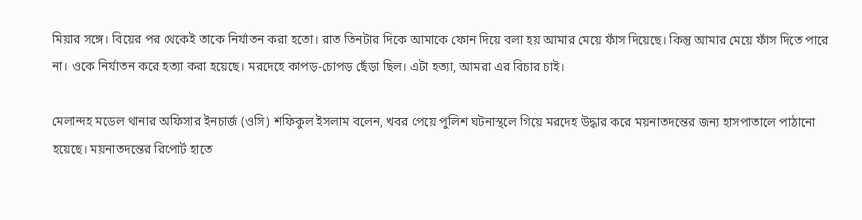মিয়ার সঙ্গে। বিয়ের পর থেকেই তাকে নির্যাতন করা হতো। রাত তিনটার দিকে আমাকে ফোন দিয়ে বলা হয় আমার মেয়ে ফাঁস দিয়েছে। কিন্তু আমার মেয়ে ফাঁস দিতে পারে না। ওকে নির্যাতন করে হত্যা করা হয়েছে। মরদেহে কাপড়-চোপড় ছেঁড়া ছিল। এটা হত্যা, আমরা এর বিচার চাই।

মেলান্দহ মডেল থানার অফিসার ইনচার্জ (ওসি) শফিকুল ইসলাম বলেন, খবর পেয়ে পুলিশ ঘটনাস্থলে গিয়ে মরদেহ উদ্ধার করে ময়নাতদন্তের জন্য হাসপাতালে পাঠানো হয়েছে। ময়নাতদন্তের রিপোর্ট হাতে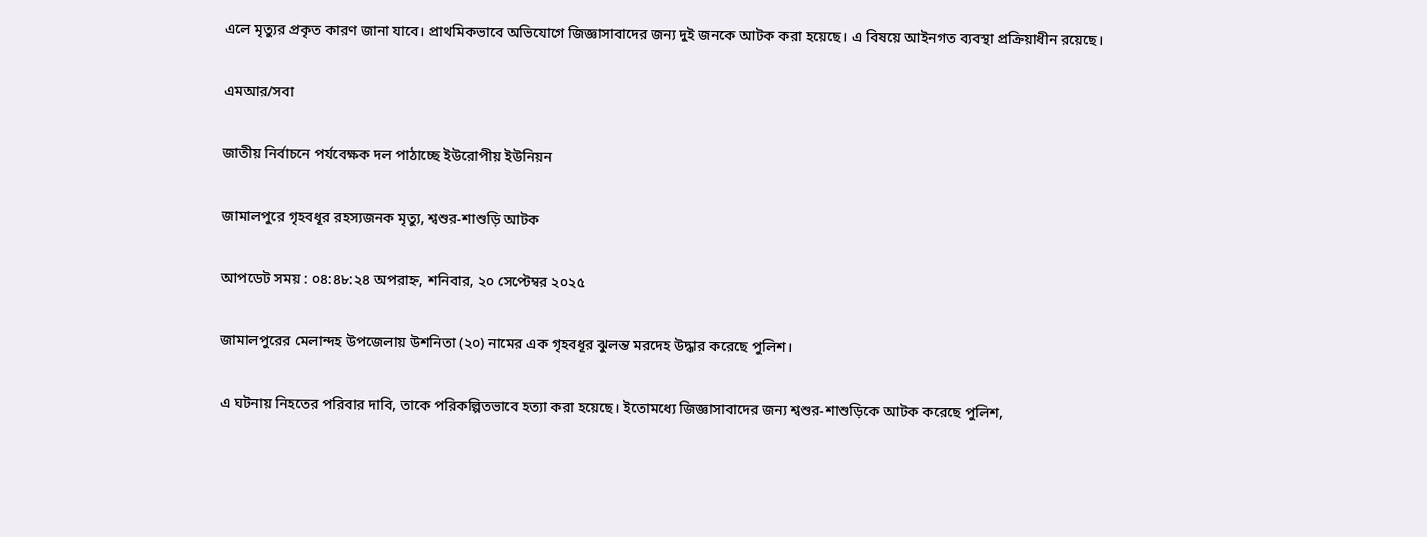এলে মৃত্যুর প্রকৃত কারণ জানা যাবে। প্রাথমিকভাবে অভিযোগে জিজ্ঞাসাবাদের জন্য দুই জনকে আটক করা হয়েছে। এ বিষয়ে আইনগত ব্যবস্থা প্রক্রিয়াধীন রয়েছে।

এমআর/সবা

জাতীয় নির্বাচনে পর্যবেক্ষক দল পাঠাচ্ছে ইউরোপীয় ইউনিয়ন

জামালপুরে গৃহবধূর রহস্যজনক মৃত্যু, শ্বশুর-শাশুড়ি আটক

আপডেট সময় : ০৪:৪৮:২৪ অপরাহ্ন, শনিবার, ২০ সেপ্টেম্বর ২০২৫

জামালপুরের মেলান্দহ উপজেলায় উশনিতা (২০) নামের এক গৃহবধূর ঝুলন্ত মরদেহ উদ্ধার করেছে পুলিশ।

এ ঘটনায় নিহতের পরিবার দাবি, তাকে পরিকল্পিতভাবে হত্যা করা হয়েছে। ইতোমধ্যে জিজ্ঞাসাবাদের জন্য শ্বশুর-শাশুড়িকে আটক করেছে পুলিশ,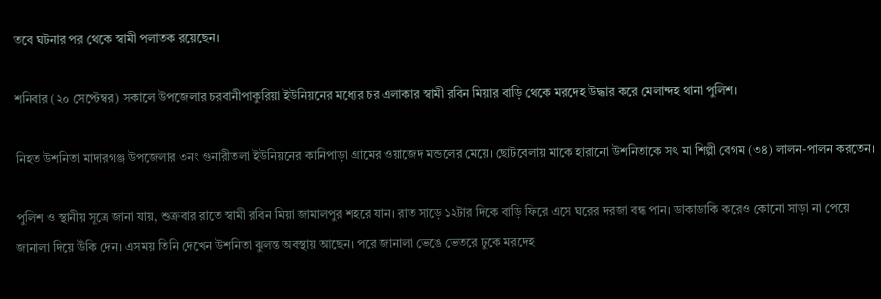তবে ঘটনার পর থেকে স্বামী পলাতক রয়েছেন।

শনিবার (২০ সেপ্টেম্বর) সকালে উপজেলার চরবানীপাকুরিয়া ইউনিয়নের মধ্যের চর এলাকার স্বামী রবিন মিয়ার বাড়ি থেকে মরদেহ উদ্ধার করে মেলান্দহ থানা পুলিশ।

নিহত উশনিতা মাদারগঞ্জ উপজেলার ৩নং গুনারীতলা ইউনিয়নের কানিপাড়া গ্রামের ওয়াজেদ মন্ডলের মেয়ে। ছোটবেলায় মাকে হারানো উশনিতাকে সৎ মা শিল্পী বেগম (৩৪) লালন-পালন করতেন।

পুলিশ ও স্থানীয় সূত্রে জানা যায়, শুক্রবার রাতে স্বামী রবিন মিয়া জামালপুর শহরে যান। রাত সাড়ে ১২টার দিকে বাড়ি ফিরে এসে ঘরের দরজা বন্ধ পান। ডাকাডাকি করেও কোনো সাড়া না পেয়ে জানালা দিয়ে উঁকি দেন। এসময় তিনি দেখেন উশনিতা ঝুলন্ত অবস্থায় আছেন। পরে জানালা ভেঙে ভেতরে ঢুকে মরদেহ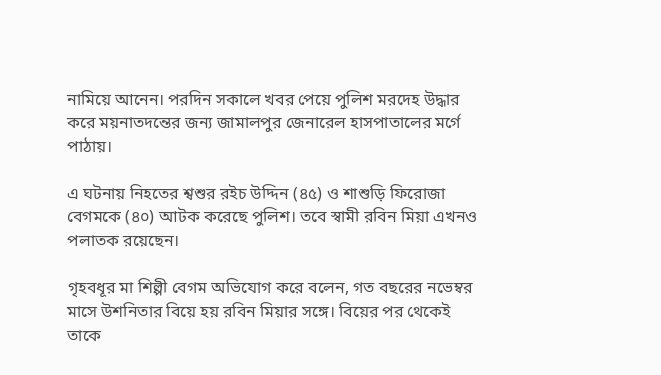নামিয়ে আনেন। পরদিন সকালে খবর পেয়ে পুলিশ মরদেহ উদ্ধার করে ময়নাতদন্তের জন্য জামালপুর জেনারেল হাসপাতালের মর্গে পাঠায়।

এ ঘটনায় নিহতের শ্বশুর রইচ উদ্দিন (৪৫) ও শাশুড়ি ফিরোজা বেগমকে (৪০) আটক করেছে পুলিশ। তবে স্বামী রবিন মিয়া এখনও পলাতক রয়েছেন।

গৃহবধূর মা শিল্পী বেগম অভিযোগ করে বলেন, গত বছরের নভেম্বর মাসে উশনিতার বিয়ে হয় রবিন মিয়ার সঙ্গে। বিয়ের পর থেকেই তাকে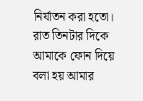নির্যাতন করা হতো। রাত তিনটার দিকে আমাকে ফোন দিয়ে বলা হয় আমার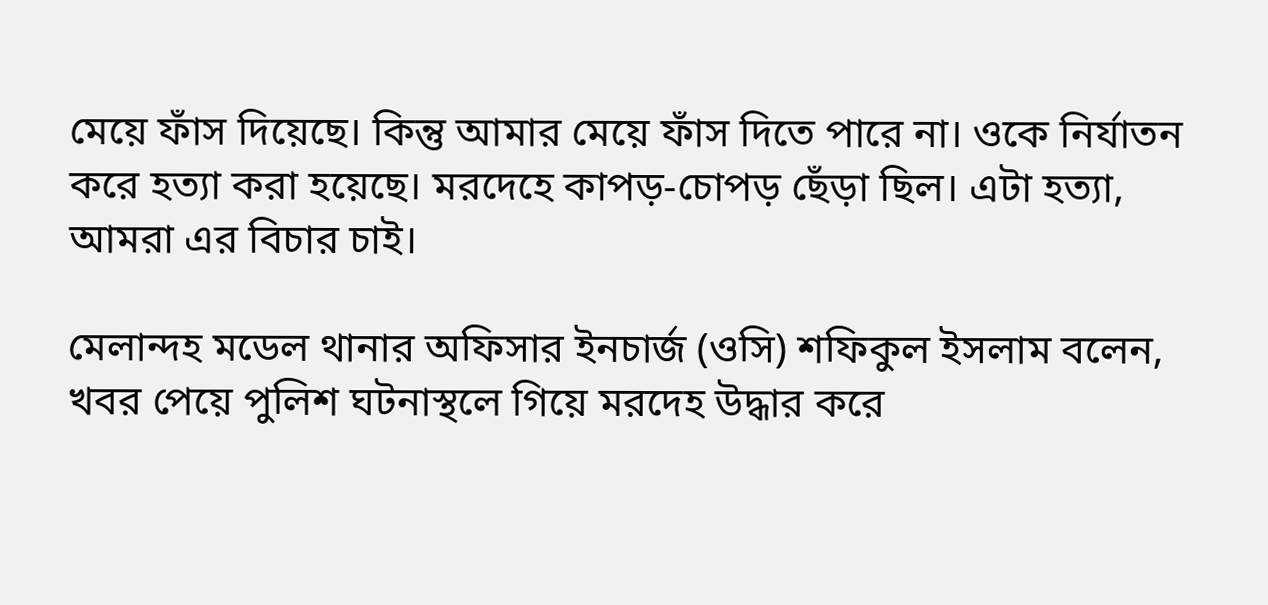মেয়ে ফাঁস দিয়েছে। কিন্তু আমার মেয়ে ফাঁস দিতে পারে না। ওকে নির্যাতন করে হত্যা করা হয়েছে। মরদেহে কাপড়-চোপড় ছেঁড়া ছিল। এটা হত্যা, আমরা এর বিচার চাই।

মেলান্দহ মডেল থানার অফিসার ইনচার্জ (ওসি) শফিকুল ইসলাম বলেন, খবর পেয়ে পুলিশ ঘটনাস্থলে গিয়ে মরদেহ উদ্ধার করে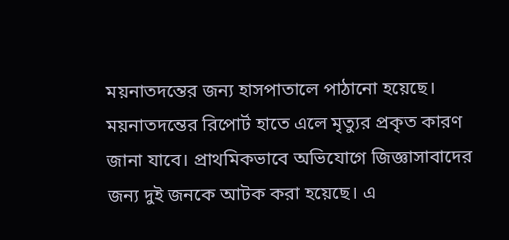ময়নাতদন্তের জন্য হাসপাতালে পাঠানো হয়েছে। ময়নাতদন্তের রিপোর্ট হাতে এলে মৃত্যুর প্রকৃত কারণ জানা যাবে। প্রাথমিকভাবে অভিযোগে জিজ্ঞাসাবাদের জন্য দুই জনকে আটক করা হয়েছে। এ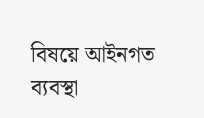বিষয়ে আইনগত ব্যবস্থা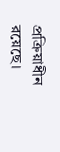প্রক্রিয়াধীন রয়েছে।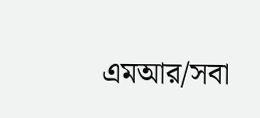এমআর/সবা